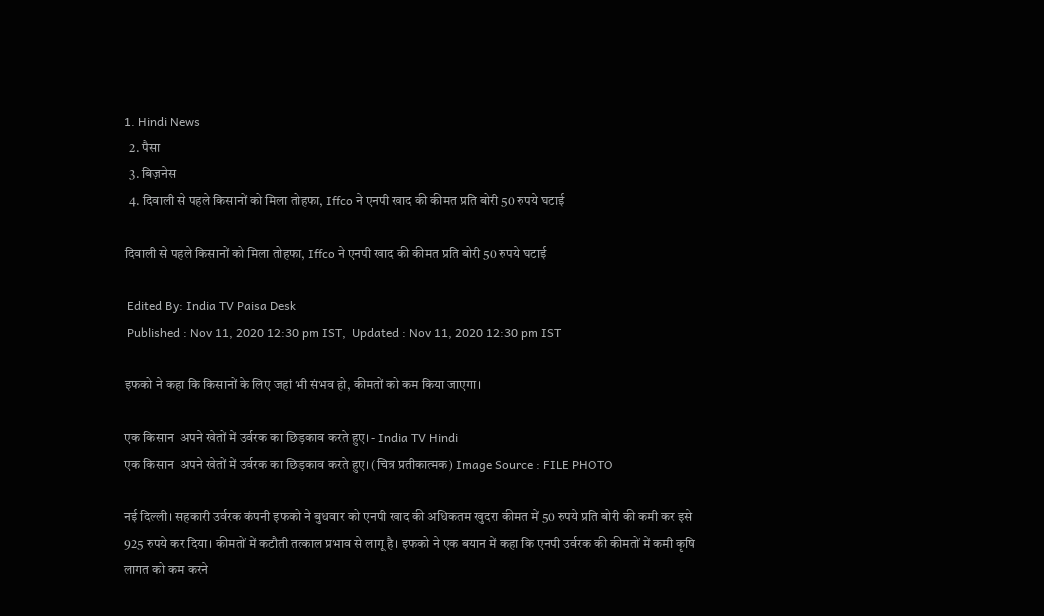1. Hindi News
  2. पैसा
  3. बिज़नेस
  4. दिवाली से पहले किसानों को मिला तोहफा, Iffco ने एनपी खाद की कीमत प्रति बोरी 50 रुपये घटाई

दिवाली से पहले किसानों को मिला तोहफा, Iffco ने एनपी खाद की कीमत प्रति बोरी 50 रुपये घटाई

 Edited By: India TV Paisa Desk
 Published : Nov 11, 2020 12:30 pm IST,  Updated : Nov 11, 2020 12:30 pm IST

इफको ने कहा कि किसानों के लिए जहां भी संभव हो, कीमतों को कम किया जाएगा।

एक किसान  अपने खेतों में उर्वरक का छिड़काव करते हुए। - India TV Hindi
एक किसान  अपने खेतों में उर्वरक का छिड़काव करते हुए। (च‍ि‍त्र प्रतीकात्‍मक) Image Source : FILE PHOTO

नई दिल्‍ली। सहकारी उर्वरक कंपनी इफको ने बुधवार को एनपी खाद की अधिकतम खुदरा कीमत में 50 रुपये प्रति बोरी की कमी कर इसे 925 रुपये कर दिया। कीमतों में कटौती तत्काल प्रभाव से लागू है। इफको ने एक बयान में कहा कि एनपी उर्वरक की कीमतों में कमी कृषि लागत को कम करने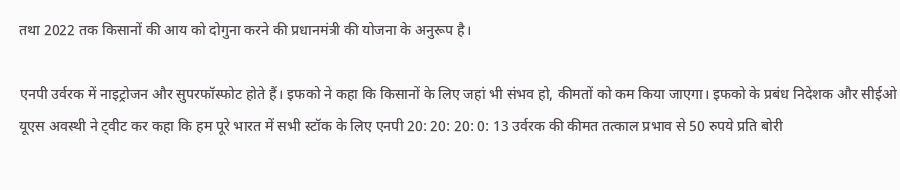तथा 2022 तक किसानों की आय को दोगुना करने की प्रधानमंत्री की योजना के अनुरूप है।

एनपी उर्वरक में नाइट्रोजन और सुपरफॉस्फोट होते हैं। इफको ने कहा कि किसानों के लिए जहां भी संभव हो, कीमतों को कम किया जाएगा। इफको के प्रबंध निदेशक और सीईओ यूएस अवस्थी ने ट्वीट कर कहा कि हम पूरे भारत में सभी स्टॉक के लिए एनपी 20: 20: 20: 0: 13 उर्वरक की कीमत तत्काल प्रभाव से 50 रुपये प्रति बोरी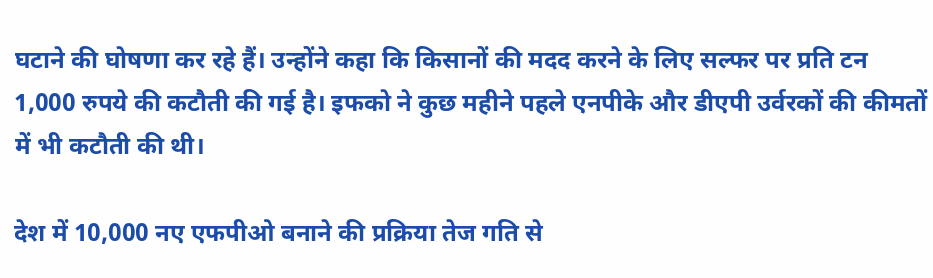घटाने की घोषणा कर रहे हैं। उन्होंने कहा कि किसानों की मदद करने के लिए सल्फर पर प्रति टन 1,000 रुपये की कटौती की गई है। इफको ने कुछ महीने पहले एनपीके और डीएपी उर्वरकों की कीमतों में भी कटौती की थी।

देश में 10,000 नए एफपीओ बनाने की प्रक्रिया तेज गति से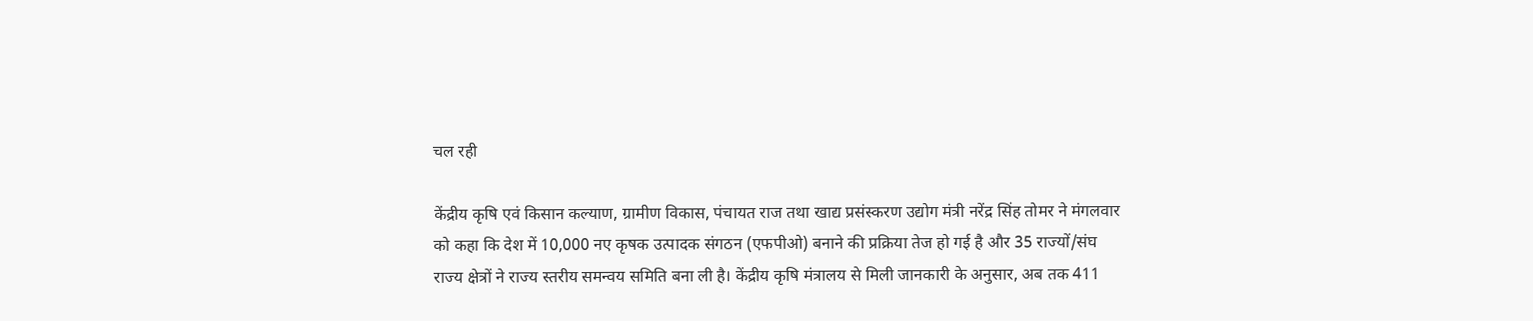चल रही

केंद्रीय कृषि एवं किसान कल्याण, ग्रामीण विकास, पंचायत राज तथा खाद्य प्रसंस्करण उद्योग मंत्री नरेंद्र सिंह तोमर ने मंगलवार को कहा कि देश में 10,000 नए कृषक उत्पादक संगठन (एफपीओ) बनाने की प्रक्रिया तेज हो गई है और 35 राज्यों/संघ राज्य क्षेत्रों ने राज्य स्तरीय समन्वय समिति बना ली है। केंद्रीय कृषि मंत्रालय से मिली जानकारी के अनुसार, अब तक 411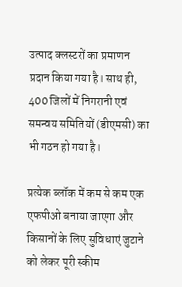उत्पाद क्लस्टरों का प्रमाणन प्रदान किया गया है। साथ ही, 400 जिलों में निगरानी एवं समन्वय समितियों (डीएमसी) का भी गठन हो गया है।

प्रत्येक ब्‍लॉक में कम से कम एक एफपीओ बनाया जाएगा और किसानों के लिए सुविधाएं जुटाने को लेकर पूरी स्कीम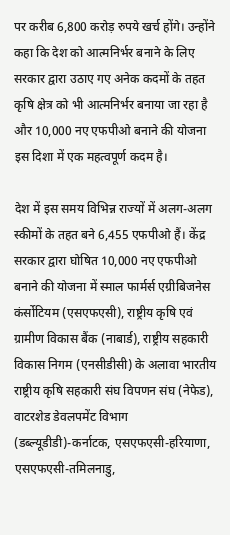पर करीब 6,800 करोड़ रुपये खर्च होंगे। उन्होंने कहा कि देश को आत्मनिर्भर बनाने के लिए सरकार द्वारा उठाए गए अनेक कदमों के तहत कृषि क्षेत्र को भी आत्मनिर्भर बनाया जा रहा है और 10,000 नए एफपीओ बनाने की योजना इस दिशा में एक महत्वपूर्ण कदम है।

देश में इस समय विभिन्न राज्यों में अलग-अलग स्कीमों के तहत बने 6,455 एफपीओ हैं। केंद्र सरकार द्वारा घोषित 10,000 नए एफपीओ बनाने की योजना में स्माल फार्मर्स एग्रीबिजनेस कंर्सोटियम (एसएफएसी), राष्ट्रीय कृषि एवं ग्रामीण विकास बैंक (नाबार्ड), राष्ट्रीय सहकारी विकास निगम (एनसीडीसी) के अलावा भारतीय राष्ट्रीय कृषि सहकारी संघ विपणन संघ (नेफेड), वाटरशेड डेवलपमेंट विभाग (डब्ल्यूडीडी)-कर्नाटक, एसएफएसी-हरियाणा, एसएफएसी-तमिलनाडु,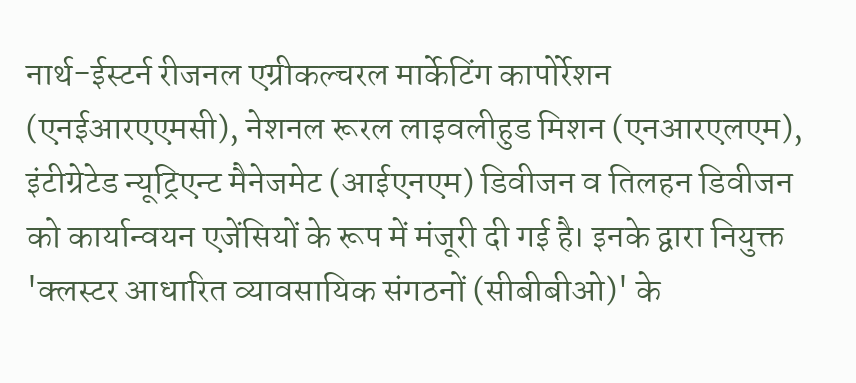नार्थ-ईस्टर्न रीजनल एग्रीकल्चरल मार्केटिंग कापोर्रेशन (एनईआरएएमसी), नेशनल रूरल लाइवलीहुड मिशन (एनआरएलएम), इंटीग्रेटेड न्यूट्रिएन्ट मैनेजमेट (आईएनएम) डिवीजन व तिलहन डिवीजन को कार्यान्वयन एजेंसियों के रूप में मंजूरी दी गई है। इनके द्वारा नियुक्त 'क्लस्टर आधारित व्यावसायिक संगठनों (सीबीबीओ)' के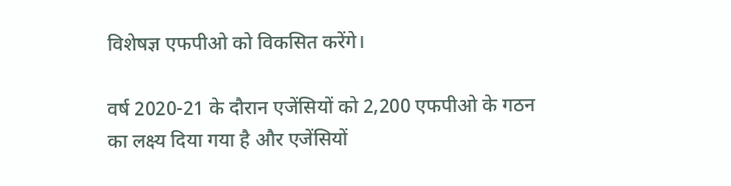विशेषज्ञ एफपीओ को विकसित करेंगे।

वर्ष 2020-21 के दौरान एजेंसियों को 2,200 एफपीओ के गठन का लक्ष्य दिया गया है और एजेंसियों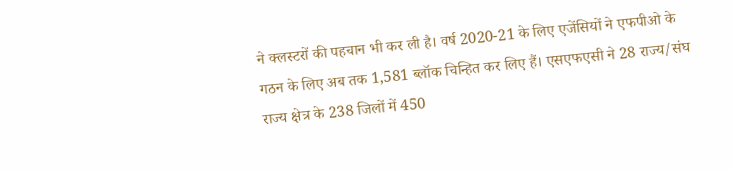ने क्लस्टरों की पहचान भी कर ली है। वर्ष 2020-21 के लिए एजेंसियों ने एफपीओ के गठन के लिए अब तक 1,581 ब्लॉक चिन्हित कर लिए हैं। एसएफएसी ने 28 राज्य/संघ राज्य क्षेत्र के 238 जिलों में 450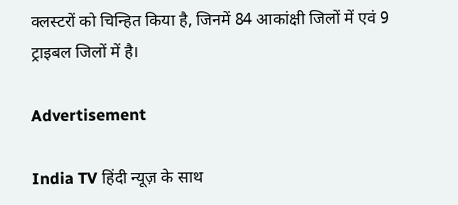क्लस्टरों को चिन्हित किया है, जिनमें 84 आकांक्षी जिलों में एवं 9 ट्राइबल जिलों में है।

Advertisement

India TV हिंदी न्यूज़ के साथ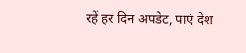रहें हर दिन अपडेट, पाएं देश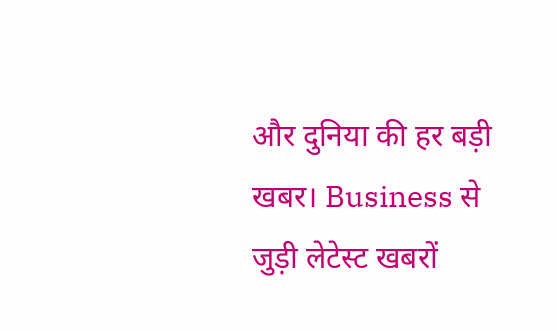और दुनिया की हर बड़ी खबर। Business से जुड़ी लेटेस्ट खबरों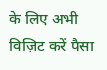के लिए अभी विज़िट करें पैसा